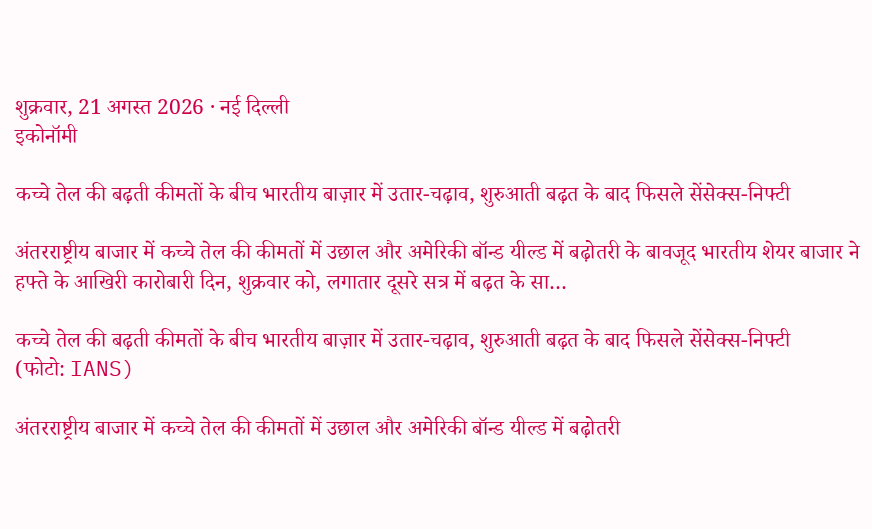शुक्रवार, 21 अगस्त 2026 · नई दिल्ली
इकोनॉमी

कच्चे तेल की बढ़ती कीमतों के बीच भारतीय बाज़ार में उतार-चढ़ाव, शुरुआती बढ़त के बाद फिसले सेंसेक्स-निफ्टी

अंतरराष्ट्रीय बाजार में कच्चे तेल की कीमतों में उछाल और अमेरिकी बॉन्ड यील्ड में बढ़ोतरी के बावजूद भारतीय शेयर बाजार ने हफ्ते के आखिरी कारोबारी दिन, शुक्रवार को, लगातार दूसरे सत्र में बढ़त के सा…

कच्चे तेल की बढ़ती कीमतों के बीच भारतीय बाज़ार में उतार-चढ़ाव, शुरुआती बढ़त के बाद फिसले सेंसेक्स-निफ्टी
(फोटो: IANS)

अंतरराष्ट्रीय बाजार में कच्चे तेल की कीमतों में उछाल और अमेरिकी बॉन्ड यील्ड में बढ़ोतरी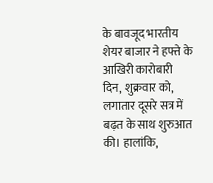के बावजूद भारतीय शेयर बाजार ने हफ्ते के आखिरी कारोबारी दिन, शुक्रवार को, लगातार दूसरे सत्र में बढ़त के साथ शुरुआत की। हालांकि,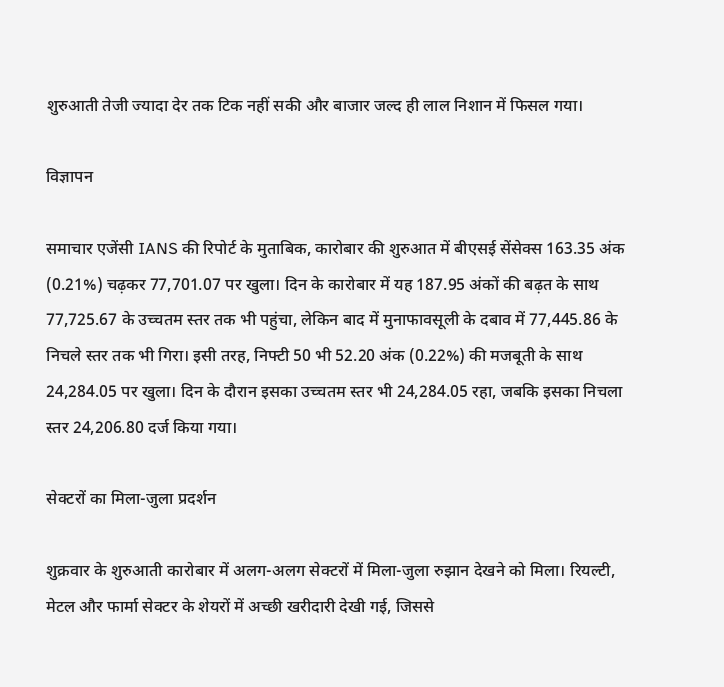शुरुआती तेजी ज्यादा देर तक टिक नहीं सकी और बाजार जल्द ही लाल निशान में फिसल गया।

विज्ञापन

समाचार एजेंसी IANS की रिपोर्ट के मुताबिक, कारोबार की शुरुआत में बीएसई सेंसेक्स 163.35 अंक (0.21%) चढ़कर 77,701.07 पर खुला। दिन के कारोबार में यह 187.95 अंकों की बढ़त के साथ 77,725.67 के उच्चतम स्तर तक भी पहुंचा, लेकिन बाद में मुनाफावसूली के दबाव में 77,445.86 के निचले स्तर तक भी गिरा। इसी तरह, निफ्टी 50 भी 52.20 अंक (0.22%) की मजबूती के साथ 24,284.05 पर खुला। दिन के दौरान इसका उच्चतम स्तर भी 24,284.05 रहा, जबकि इसका निचला स्तर 24,206.80 दर्ज किया गया।

सेक्टरों का मिला-जुला प्रदर्शन

शुक्रवार के शुरुआती कारोबार में अलग-अलग सेक्टरों में मिला-जुला रुझान देखने को मिला। रियल्टी, मेटल और फार्मा सेक्टर के शेयरों में अच्छी खरीदारी देखी गई, जिससे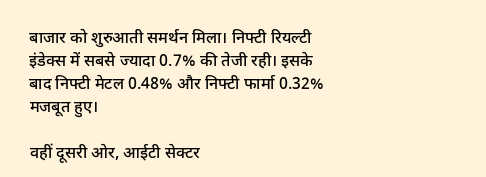बाजार को शुरुआती समर्थन मिला। निफ्टी रियल्टी इंडेक्स में सबसे ज्यादा 0.7% की तेजी रही। इसके बाद निफ्टी मेटल 0.48% और निफ्टी फार्मा 0.32% मजबूत हुए।

वहीं दूसरी ओर, आईटी सेक्टर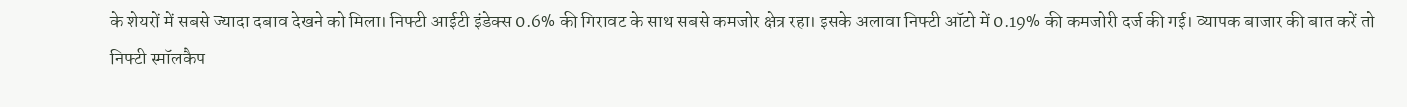के शेयरों में सबसे ज्यादा दबाव देखने को मिला। निफ्टी आईटी इंडेक्स 0.6% की गिरावट के साथ सबसे कमजोर क्षेत्र रहा। इसके अलावा निफ्टी ऑटो में 0.19% की कमजोरी दर्ज की गई। व्यापक बाजार की बात करें तो निफ्टी स्मॉलकैप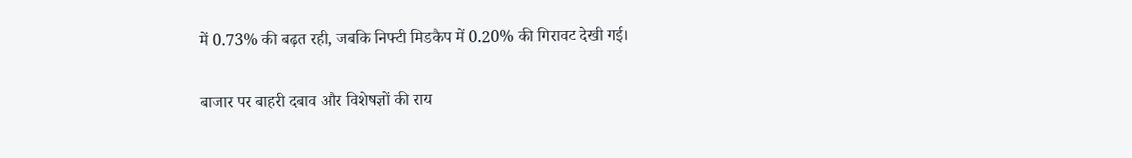में 0.73% की बढ़त रही, जबकि निफ्टी मिडकैप में 0.20% की गिरावट देखी गई।

बाजार पर बाहरी दबाव और विशेषज्ञों की राय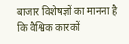बाजार विशेषज्ञों का मानना है कि वैश्विक कारकों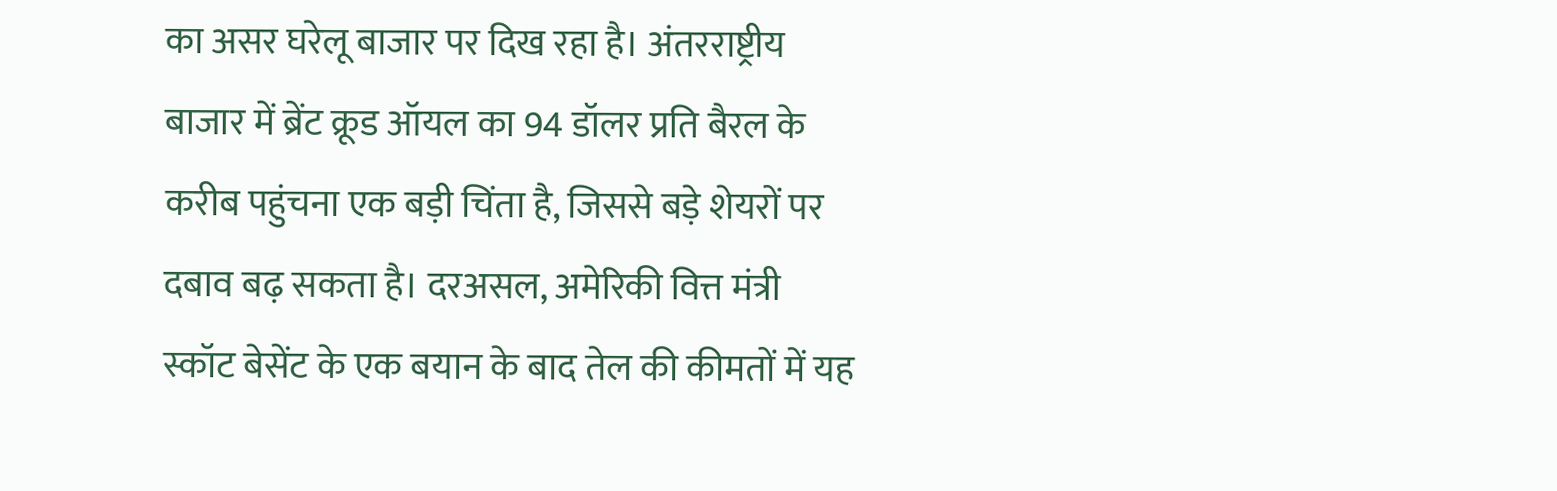का असर घरेलू बाजार पर दिख रहा है। अंतरराष्ट्रीय बाजार में ब्रेंट क्रूड ऑयल का 94 डॉलर प्रति बैरल के करीब पहुंचना एक बड़ी चिंता है, जिससे बड़े शेयरों पर दबाव बढ़ सकता है। दरअसल, अमेरिकी वित्त मंत्री स्कॉट बेसेंट के एक बयान के बाद तेल की कीमतों में यह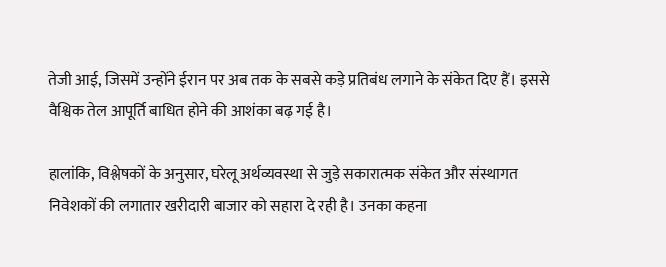तेजी आई, जिसमें उन्होंने ईरान पर अब तक के सबसे कड़े प्रतिबंध लगाने के संकेत दिए हैं। इससे वैश्विक तेल आपूर्ति बाधित होने की आशंका बढ़ गई है।

हालांकि, विश्लेषकों के अनुसार, घरेलू अर्थव्यवस्था से जुड़े सकारात्मक संकेत और संस्थागत निवेशकों की लगातार खरीदारी बाजार को सहारा दे रही है। उनका कहना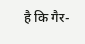है कि गैर-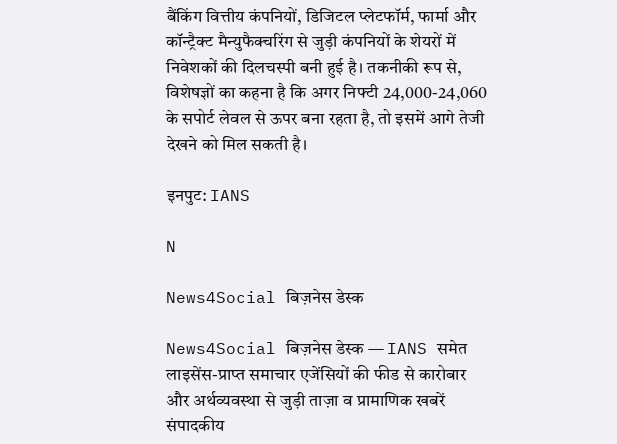बैंकिंग वित्तीय कंपनियों, डिजिटल प्लेटफॉर्म, फार्मा और कॉन्ट्रैक्ट मैन्युफैक्चरिंग से जुड़ी कंपनियों के शेयरों में निवेशकों की दिलचस्पी बनी हुई है। तकनीकी रूप से, विशेषज्ञों का कहना है कि अगर निफ्टी 24,000-24,060 के सपोर्ट लेवल से ऊपर बना रहता है, तो इसमें आगे तेजी देखने को मिल सकती है।

इनपुट: IANS

N

News4Social बिज़नेस डेस्क

News4Social बिज़नेस डेस्क — IANS समेत लाइसेंस-प्राप्त समाचार एजेंसियों की फीड से कारोबार और अर्थव्यवस्था से जुड़ी ताज़ा व प्रामाणिक खबरें संपादकीय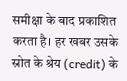समीक्षा के बाद प्रकाशित करता है। हर खबर उसके स्रोत के श्रेय (credit) के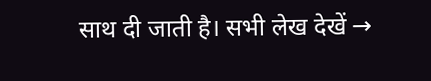साथ दी जाती है। सभी लेख देखें →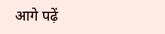आगे पढ़ें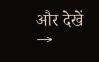और देखें →